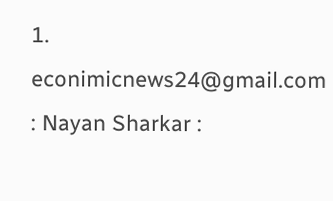1. econimicnews24@gmail.com : Nayan Sharkar :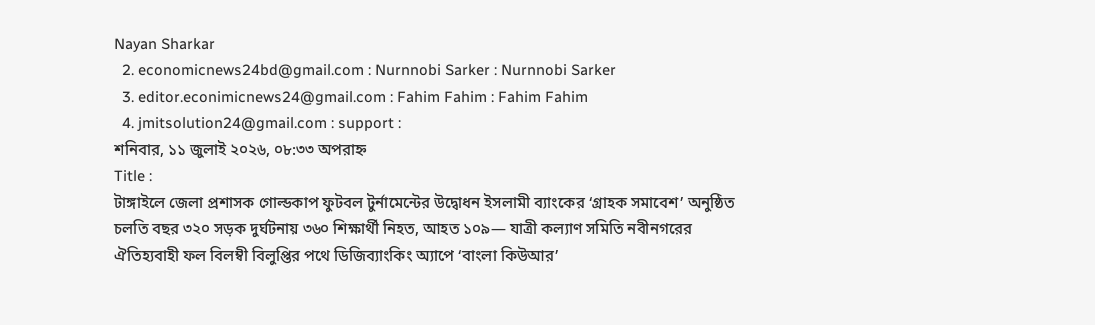Nayan Sharkar
  2. economicnews24bd@gmail.com : Nurnnobi Sarker : Nurnnobi Sarker
  3. editor.econimicnews24@gmail.com : Fahim Fahim : Fahim Fahim
  4. jmitsolution24@gmail.com : support :
শনিবার, ১১ জুলাই ২০২৬, ০৮:৩৩ অপরাহ্ন
Title :
টাঙ্গাইলে জেলা প্রশাসক গোল্ডকাপ ফুটবল টুর্নামেন্টের উদ্বোধন ইসলামী ব্যাংকের ‘গ্রাহক সমাবেশ’ অনুষ্ঠিত চলতি বছর ৩২০ সড়ক দুর্ঘটনায় ৩৬০ শিক্ষার্থী নিহত, আহত ১০৯— যাত্রী কল্যাণ সমিতি নবীনগরের ঐতিহ্যবাহী ফল বিলম্বী বিলুপ্তির পথে ডিজিব্যাংকিং অ্যাপে ‘বাংলা কিউআর’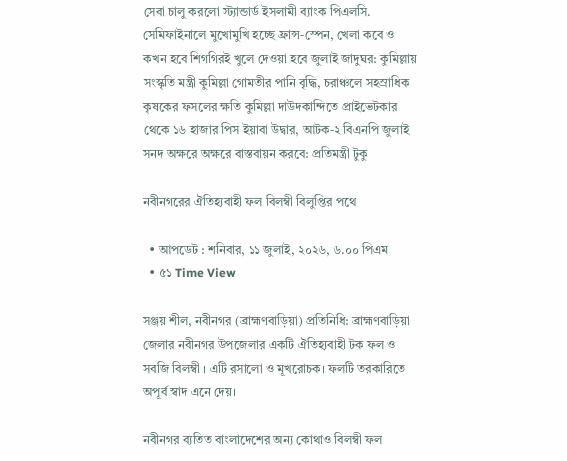সেবা চালু করলো স্ট্যান্ডার্ড ইসলামী ব্যাংক পিএলসি. সেমিফাইনালে মুখোমুখি হচ্ছে ফ্রান্স-স্পেন, খেলা কবে ও কখন হবে শিগগিরই খুলে দেওয়া হবে জুলাই জাদুঘর: কুমিল্লায় সংস্কৃতি মন্ত্রী কুমিল্লা গোমতীর পানি বৃদ্ধি, চরাঞ্চলে সহস্রাধিক কৃষকের ফসলের ক্ষতি কুমিল্লা দাউদকান্দিতে প্রাইভেটকার থেকে ১৬ হাজার পিস ইয়াবা উদ্বার, আটক-২ বিএনপি জুলাই সনদ অক্ষরে অক্ষরে বাস্তবায়ন করবে: প্রতিমন্ত্রী টুকু

নবীনগরের ঐতিহ্যবাহী ফল বিলম্বী বিলুপ্তির পথে

  • আপডেট : শনিবার, ১১ জুলাই, ২০২৬, ৬.০০ পিএম
  • ৫১ Time View

সঞ্জয় শীল, নবীনগর (ব্রাহ্মণবাড়িয়া) প্রতিনিধি: ব্রাহ্মণবাড়িয়া জেলার নবীনগর উপজেলার একটি ঐতিহ্যবাহী টক ফল ও সবজি বিলম্বী । এটি রসালো ও মূখরোচক। ফলটি তরকারিতে অপূর্ব স্বাদ এনে দেয়।

নবীনগর ব্যতিত বাংলাদেশের অন্য কোথাও বিলম্বী ফল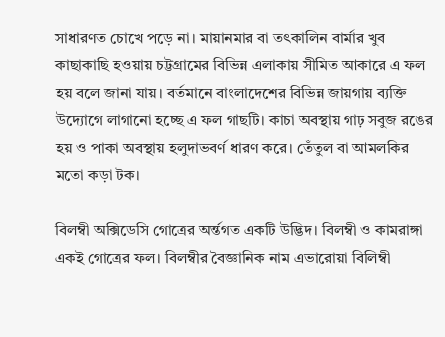সাধারণত চোখে পড়ে না। মায়ানমার বা তৎকালিন বার্মার খুব কাছাকাছি হওয়ায় চট্টগ্রামের বিভিন্ন এলাকায় সীমিত আকারে এ ফল হয় বলে জানা যায়। বর্তমানে বাংলাদেশের বিভিন্ন জায়গায় ব্যক্তি উদ্যোগে লাগানো হচ্ছে এ ফল গাছটি। কাচা অবস্থায় গাঢ় সবুজ রঙের হয় ও পাকা অবস্থায় হলুদাভবর্ণ ধারণ করে। তেঁতুল বা আমলকির মতো কড়া টক।

বিলম্বী অক্সিডেসি গোত্রের অর্ন্তগত একটি উদ্ভিদ। বিলম্বী ও কামরাঙ্গা একই গোত্রের ফল। বিলম্বীর বৈজ্ঞানিক নাম এভারোয়া বিলিম্বী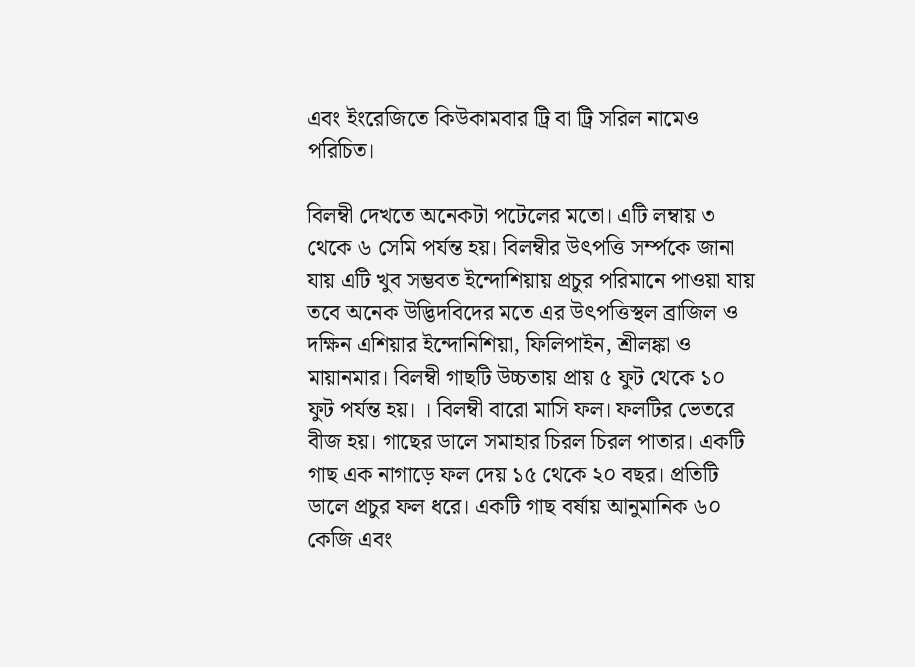এবং ইংরেজিতে কিউকামবার ট্রি বা ট্রি সরিল নামেও পরিচিত।

বিলম্বী দেখতে অনেকটা পটেলের মতো। এটি লম্বায় ৩ থেকে ৬ সেমি পর্যন্ত হয়। বিলম্বীর উৎপত্তি সর্ম্পকে জানা যায় এটি খুব সম্ভবত ইন্দোশিয়ায় প্রচুর পরিমানে পাওয়া যায় তবে অনেক উদ্ভিদবিদের মতে এর উৎপত্তিস্থল ব্রাজিল ও দক্ষিন এশিয়ার ইন্দোনিশিয়া, ফিলিপাইন, শ্রীলঙ্কা ও মায়ানমার। বিলম্বী গাছটি উচ্চতায় প্রায় ৫ ফুট থেকে ১০ ফুট পর্যন্ত হয়। । বিলম্বী বারো মাসি ফল। ফলটির ভেতরে বীজ হয়। গাছের ডালে সমাহার চিরল চিরল পাতার। একটি গাছ এক নাগাড়ে ফল দেয় ১৫ থেকে ২০ বছর। প্রতিটি ডালে প্রচুর ফল ধরে। একটি গাছ বর্ষায় আনুমানিক ৬০ কেজি এবং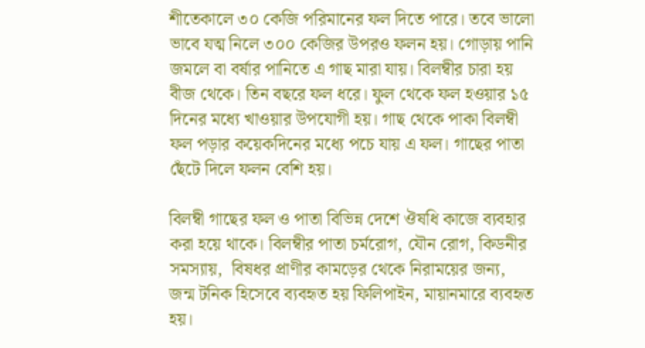শীতেকালে ৩০ কেজি পরিমানের ফল দিতে পারে। তবে ভালো ভাবে যত্ম নিলে ৩০০ কেজির উপরও ফলন হয়। গোড়ায় পানি জমলে বা বর্ষার পানিতে এ গাছ মারা যায়। বিলম্বীর চারা হয় বীজ থেকে। তিন বছরে ফল ধরে। ফুল থেকে ফল হওয়ার ১৫ দিনের মধ্যে খাওয়ার উপযোগী হয়। গাছ থেকে পাকা বিলম্বী ফল পড়ার কয়েকদিনের মধ্যে পচে যায় এ ফল। গাছের পাতা ছেঁটে দিলে ফলন বেশি হয়।

বিলম্বী গাছের ফল ও পাতা বিভিন্ন দেশে ঔষধি কাজে ব্যবহার করা হয়ে থাকে। বিলম্বীর পাতা চর্মরোগ, যৌন রোগ, কিডনীর সমস্যায়,  বিষধর প্রাণীর কামড়ের থেকে নিরাময়ের জন্য,  জন্ম টনিক হিসেবে ব্যবহৃত হয় ফিলিপাইন, মায়ানমারে ব্যবহৃত হয়।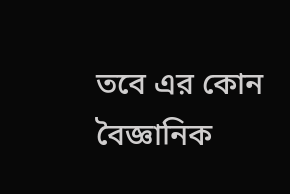তবে এর কোন বৈজ্ঞানিক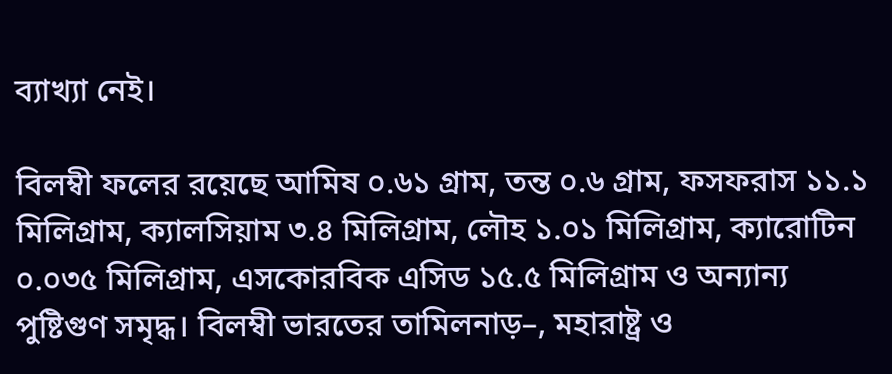ব্যাখ্যা নেই।

বিলম্বী ফলের রয়েছে আমিষ ০.৬১ গ্রাম, তন্ত ০.৬ গ্রাম, ফসফরাস ১১.১ মিলিগ্রাম, ক্যালসিয়াম ৩.৪ মিলিগ্রাম, লৌহ ১.০১ মিলিগ্রাম, ক্যারোটিন ০.০৩৫ মিলিগ্রাম, এসকোরবিক এসিড ১৫.৫ মিলিগ্রাম ও অন্যান্য পুষ্টিগুণ সমৃদ্ধ। বিলম্বী ভারতের তামিলনাড়–, মহারাষ্ট্র ও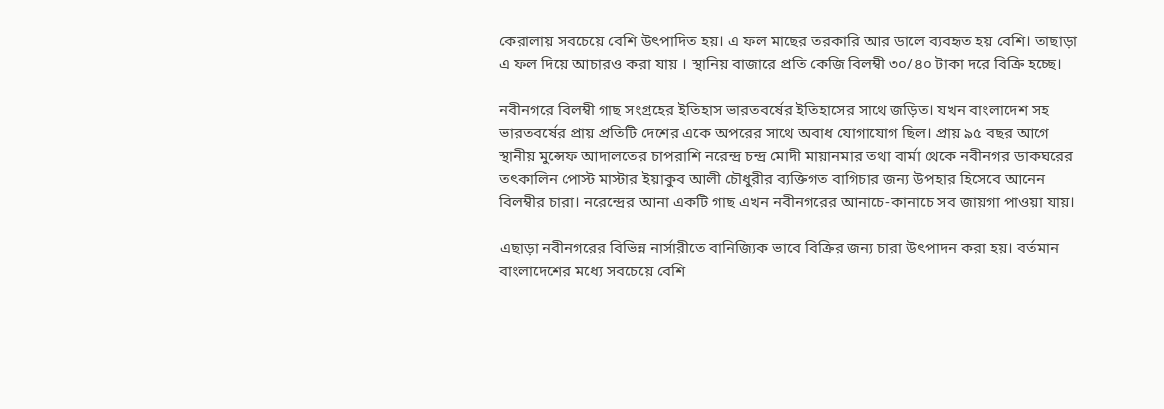কেরালায় সবচেয়ে বেশি উৎপাদিত হয়। এ ফল মাছের তরকারি আর ডালে ব্যবহৃত হয় বেশি। তাছাড়া এ ফল দিয়ে আচারও করা যায় । স্থানিয় বাজারে প্রতি কেজি বিলম্বী ৩০/৪০ টাকা দরে বিক্রি হচ্ছে।

নবীনগরে বিলম্বী গাছ সংগ্রহের ইতিহাস ভারতবর্ষের ইতিহাসের সাথে জড়িত। যখন বাংলাদেশ সহ ভারতবর্ষের প্রায় প্রতিটি দেশের একে অপরের সাথে অবাধ যোগাযোগ ছিল। প্রায় ৯৫ বছর আগে স্থানীয় মুন্সেফ আদালতের চাপরাশি নরেন্দ্র চন্দ্র মোদী মায়ানমার তথা বার্মা থেকে নবীনগর ডাকঘরের তৎকালিন পোস্ট মাস্টার ইয়াকুব আলী চৌধুরীর ব্যক্তিগত বাগিচার জন্য ‍উপহার হিসেবে আনেন বিলম্বীর চারা। নরেন্দ্রের আনা একটি গাছ এখন নবীনগরের আনাচে-কানাচে সব জায়গা পাওয়া যায়।

এছাড়া নবীনগরের বিভিন্ন নার্সারীতে বানিজ্যিক ভাবে বিক্রির জন্য চারা উৎপাদন করা হয়। বর্তমান বাংলাদেশের মধ্যে সবচেয়ে বেশি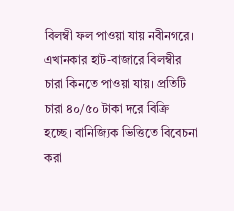বিলম্বী ফল পাওয়া যায় নবীনগরে। এখানকার হাট-বাজারে বিলম্বীর চারা কিনতে পাওয়া যায়। প্রতিটি চারা ৪০/৫০ টাকা দরে বিক্রি হচ্ছে। বানিজ্যিক ভিত্তিতে বিবেচনা করা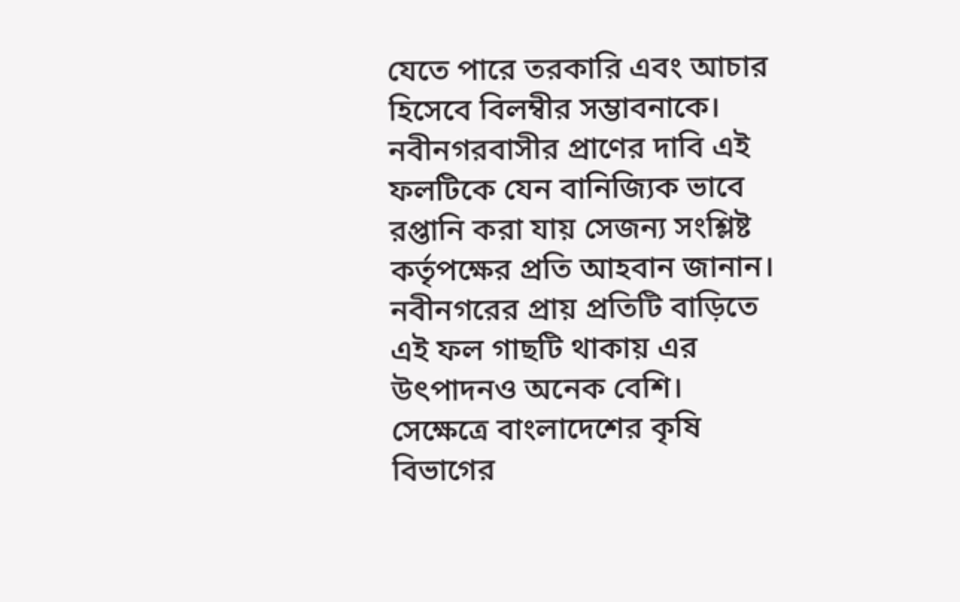যেতে পারে তরকারি এবং আচার হিসেবে বিলম্বীর সম্ভাবনাকে। নবীনগরবাসীর প্রাণের দাবি এই ফলটিকে যেন বানিজ্যিক ভাবে রপ্তানি করা যায় সেজন্য সংশ্লিষ্ট কর্তৃপক্ষের প্রতি আহবান জানান। নবীনগরের প্রায় প্রতিটি বাড়িতে এই ফল গাছটি থাকায় এর উৎপাদনও অনেক বেশি। সেক্ষেত্রে বাংলাদেশের কৃষি বিভাগের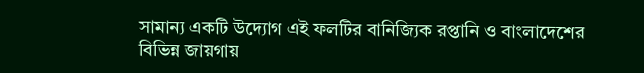সামান্য একটি উদ্যোগ এই ফলটির বানিজ্যিক রপ্তানি ও বাংলাদেশের বিভিন্ন জায়গায়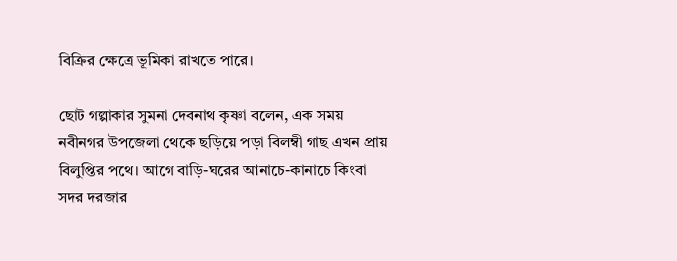বিক্রির ক্ষেত্রে ভূমিকা রাখতে পারে।

ছোট গল্পাকার সুমনা দেবনাথ কৃষ্ণা বলেন, এক সময় নবীনগর ‍উপজেলা থেকে ছড়িয়ে পড়া বিলম্বী গাছ এখন প্রায় বিলুপ্তির পথে। আগে বাড়ি-ঘরের আনাচে-কানাচে কিংবা সদর দরজার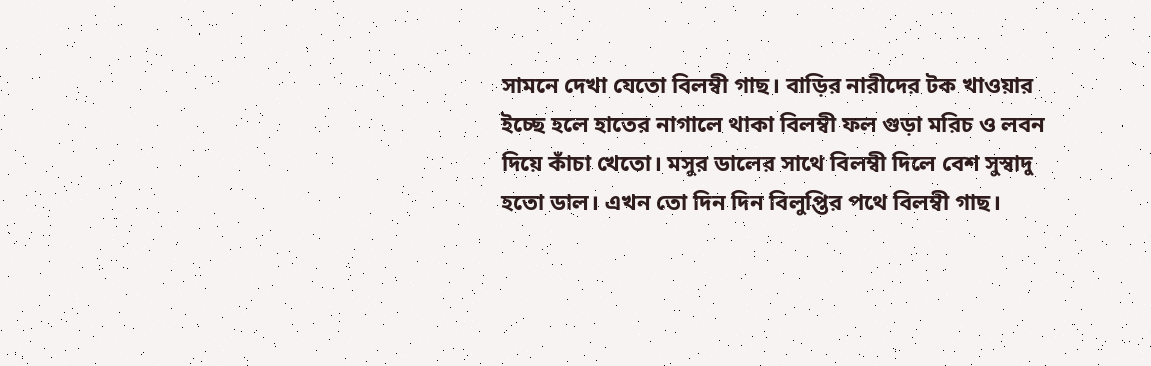সামনে দেখা যেতো বিলম্বী গাছ। বাড়ির নারীদের টক খাওয়ার ইচ্ছে হলে হাতের নাগালে থাকা বিলম্বী ফল গুড়া মরিচ ও লবন দিয়ে কাঁচা খেতো। মসুর ডালের সাথে বিলম্বী দিলে বেশ সুস্বাদু হতো ডাল। এখন তো দিন দিন বিলুপ্তির পথে বিলম্বী গাছ।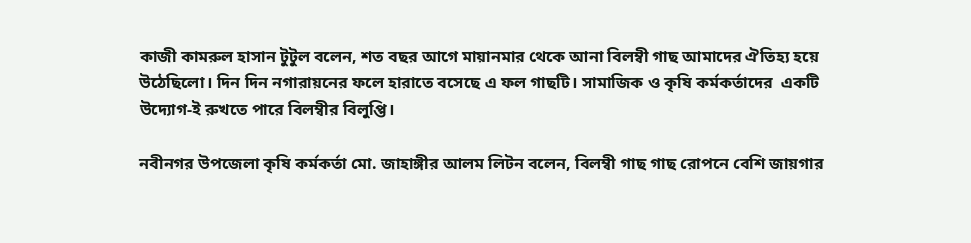কাজী কামরুল হাসান টুটুল বলেন, শত বছর আগে মায়ানমার থেকে আনা বিলম্বী গাছ আমাদের ঐতিহ্য হয়ে উঠেছিলো। দিন দিন নগারায়নের ফলে হারাতে বসেছে এ ফল গাছটি। সামাজিক ও কৃষি কর্মকর্তাদের  একটি উদ্যোগ-ই রুখতে পারে বিলম্বীর বিলুপ্তি।

নবীনগর উপজেলা কৃষি কর্মকর্তা মো. জাহাঙ্গীর আলম লিটন বলেন, বিলম্বী গাছ গাছ রোপনে বেশি জায়গার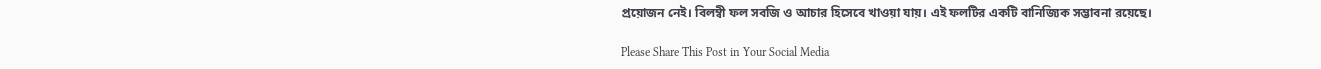প্রয়োজন নেই। বিলম্বী ফল সবজি ও আচার হিসেবে খাওয়া যায়। এই ফলটির একটি বানিজ্যিক সম্ভাবনা রয়েছে।

Please Share This Post in Your Social Media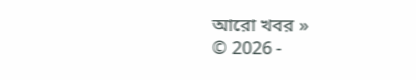আরো খবর »
© 2026 -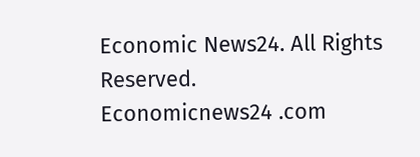Economic News24. All Rights Reserved.
Economicnews24 .com